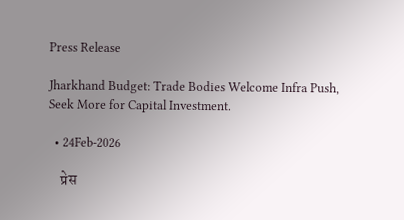Press Release

Jharkhand Budget: Trade Bodies Welcome Infra Push, Seek More for Capital Investment.

  • 24Feb-2026

    प्रेस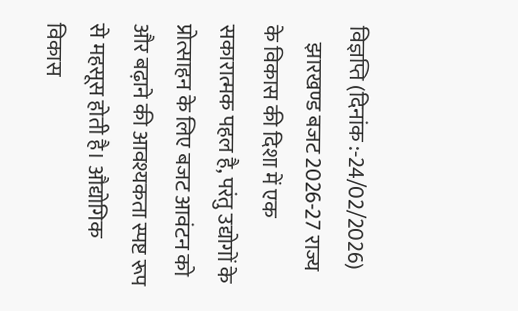विज्ञप्ति (दिनांक :-24/02/2026)
    झारखण्ड बजट 2026-27 राज्य के विकास की दिशा में एक सकारात्मक पहल है, परंतु उद्योगों के प्रोत्साहन के लिए बजट आवंटन को और बढ़ाने की आवश्यकता स्पष्ट रूप से महसूस होती है। औद्योगिक विकास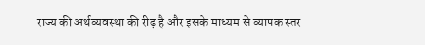राज्य की अर्थव्यवस्था की रीढ़ है और इसके माध्यम से व्यापक स्तर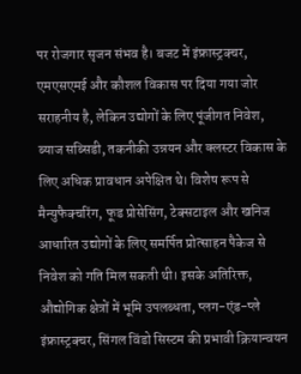पर रोजगार सृजन संभव है। बजट में इंफ्रास्ट्रक्चर, एमएसएमई और कौशल विकास पर दिया गया जोर सराहनीय है, लेकिन उद्योगों के लिए पूंजीगत निवेश, ब्याज सब्सिडी, तकनीकी उन्नयन और क्लस्टर विकास के लिए अधिक प्रावधान अपेक्षित थे। विशेष रूप से मैन्युफैक्चरिंग, फूड प्रोसेसिंग, टेक्सटाइल और खनिज आधारित उद्योगों के लिए समर्पित प्रोत्साहन पैकेज से निवेश को गति मिल सकती थी। इसके अतिरिक्त, औद्योगिक क्षेत्रों में भूमि उपलब्धता, प्लग-एंड-प्ले इंफ्रास्ट्रक्चर, सिंगल विंडो सिस्टम की प्रभावी क्रियान्वयन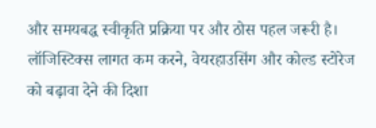और समयबद्ध स्वीकृति प्रक्रिया पर और ठोस पहल जरूरी है। लॉजिस्टिक्स लागत कम करने, वेयरहाउसिंग और कोल्ड स्टोरेज को बढ़ावा देने की दिशा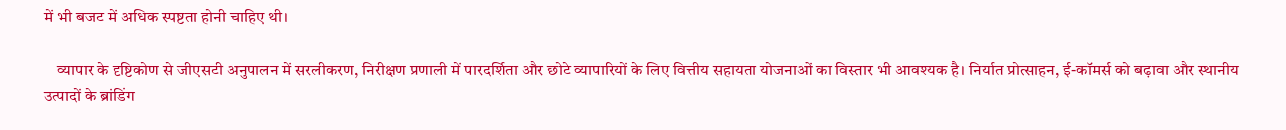में भी बजट में अधिक स्पष्टता होनी चाहिए थी।

    व्यापार के दृष्टिकोण से जीएसटी अनुपालन में सरलीकरण, निरीक्षण प्रणाली में पारदर्शिता और छोटे व्यापारियों के लिए वित्तीय सहायता योजनाओं का विस्तार भी आवश्यक है। निर्यात प्रोत्साहन, ई-कॉमर्स को बढ़ावा और स्थानीय उत्पादों के ब्रांडिंग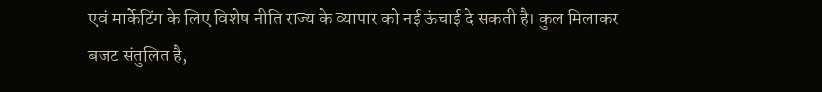एवं मार्केटिंग के लिए विशेष नीति राज्य के व्यापार को नई ऊंचाई दे सकती है। कुल मिलाकर बजट संतुलित है,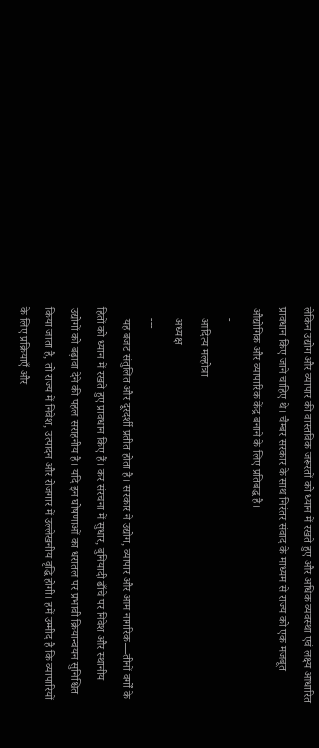लेकिन उद्योग और व्यापार की वास्तविक जरूरतों को ध्यान में रखते हुए और अधिक व्यवस्था एवं लक्ष्य आधारित प्रावधान किए जाने चाहिए थे। चैम्बर सरकार के साथ निरंतर संवाद के माध्यम से राज्य को एक मजबूत औद्योगिक और व्यापारिक केंद्र बनाने के लिए प्रतिबद्ध है।
    -
    आदित्य मल्होत्रा
    अध्यक्ष
    ---
    यह बजट संतुलित और दूरदर्शी प्रतीत होता है। सरकार ने उद्योग, व्यापार और आम नागरिक—तीनों वर्गों के हितों को ध्यान में रखते हुए प्रावधान किए हैं। कर संरचना में सुधार, बुनियादी ढाँचे पर निवेश और स्थानीय उद्योगों को बढ़ावा देने की पहल सराहनीय है। यदि इन घोषणाओं का धरातल पर प्रभावी क्रियान्वयन सुनिश्चित किया जाता है, तो राज्य में निवेश, उत्पादन और रोजगार में उल्लेखनीय वृद्धि होगी। हमें उम्मीद है कि व्यापारियों के लिए प्रक्रियाएँ और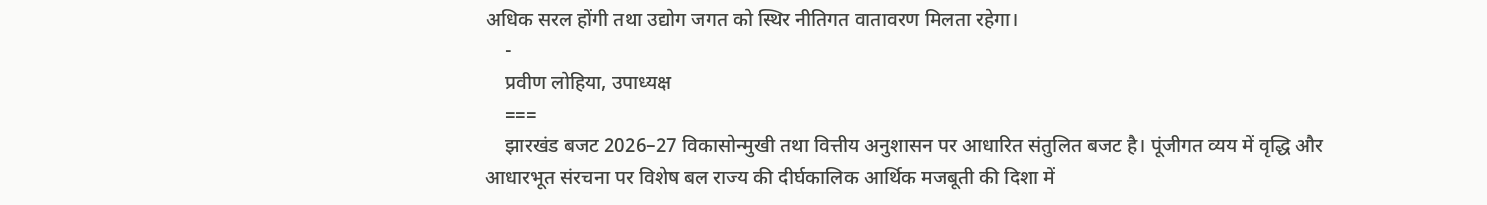अधिक सरल होंगी तथा उद्योग जगत को स्थिर नीतिगत वातावरण मिलता रहेगा।
    -
    प्रवीण लोहिया, उपाध्यक्ष
    ===
    झारखंड बजट 2026–27 विकासोन्मुखी तथा वित्तीय अनुशासन पर आधारित संतुलित बजट है। पूंजीगत व्यय में वृद्धि और आधारभूत संरचना पर विशेष बल राज्य की दीर्घकालिक आर्थिक मजबूती की दिशा में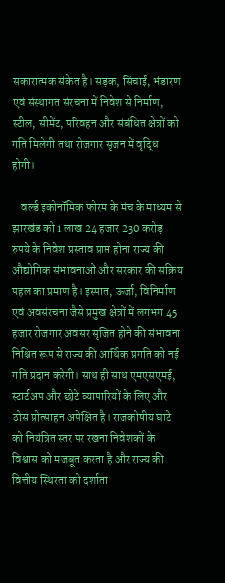सकारात्मक संकेत है। सड़क, सिंचाई, भंडारण एवं संस्थागत संरचना में निवेश से निर्माण, स्टील, सीमेंट, परिवहन और संबंधित क्षेत्रों को गति मिलेगी तथा रोजगार सृजन में वृद्धि होगी।

    वर्ल्ड इकोनॉमिक फोरम के मंच के माध्यम से झारखंड को 1 लाख 24 हजार 230 करोड़ रुपये के निवेश प्रस्ताव प्राप्त होना राज्य की औद्योगिक संभावनाओं और सरकार की सक्रिय पहल का प्रमाण है। इस्पात, ऊर्जा, विनिर्माण एवं अवसंरचना जैसे प्रमुख क्षेत्रों में लगभग 45 हजार रोजगार अवसर सृजित होने की संभावना निश्चित रूप से राज्य की आर्थिक प्रगति को नई गति प्रदान करेगी। साथ ही साथ एमएसएमई, स्टार्टअप और छोटे व्यापारियों के लिए और ठोस प्रोत्साहन अपेक्षित है। राजकोषीय घाटे को नियंत्रित स्तर पर रखना निवेशकों के विश्वास को मजबूत करता है और राज्य की वित्तीय स्थिरता को दर्शाता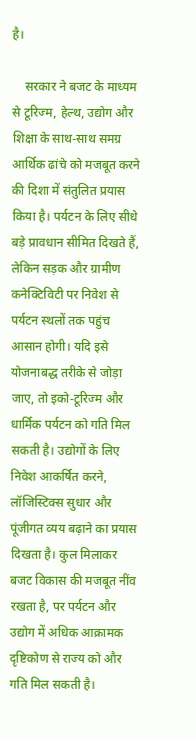है।

    सरकार ने बजट के माध्यम से टूरिज्म, हेल्थ, उद्योग और शिक्षा के साथ-साथ समग्र आर्थिक ढांचे को मजबूत करने की दिशा में संतुलित प्रयास किया है। पर्यटन के लिए सीधे बड़े प्रावधान सीमित दिखते हैं, लेकिन सड़क और ग्रामीण कनेक्टिविटी पर निवेश से पर्यटन स्थलों तक पहुंच आसान होगी। यदि इसे योजनाबद्ध तरीके से जोड़ा जाए, तो इको-टूरिज्म और धार्मिक पर्यटन को गति मिल सकती है। उद्योगों के लिए निवेश आकर्षित करने, लॉजिस्टिक्स सुधार और पूंजीगत व्यय बढ़ाने का प्रयास दिखता है। कुल मिलाकर बजट विकास की मजबूत नींव रखता है, पर पर्यटन और उद्योग में अधिक आक्रामक दृष्टिकोण से राज्य को और गति मिल सकती है।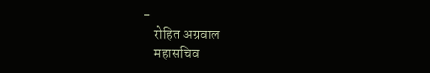-
    रोहित अग्रवाल
    महासचिव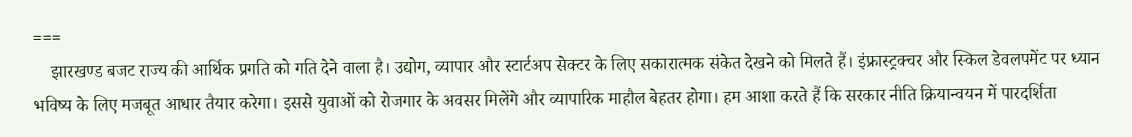===
    झारखण्ड बजट राज्य की आर्थिक प्रगति को गति देने वाला है। उद्योग, व्यापार और स्टार्टअप सेक्टर के लिए सकारात्मक संकेत देखने को मिलते हैं। इंफ्रास्ट्रक्चर और स्किल डेवलपमेंट पर ध्यान भविष्य के लिए मजबूत आधार तैयार करेगा। इससे युवाओं को रोजगार के अवसर मिलेंगे और व्यापारिक माहौल बेहतर होगा। हम आशा करते हैं कि सरकार नीति क्रियान्वयन में पारदर्शिता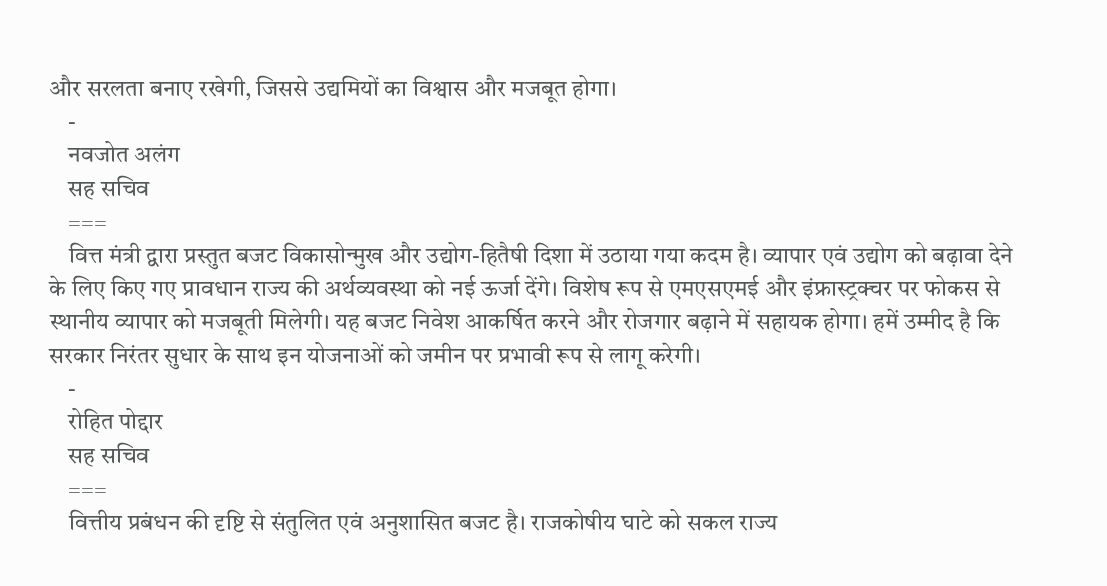और सरलता बनाए रखेगी, जिससे उद्यमियों का विश्वास और मजबूत होगा।
    -
    नवजोत अलंग
    सह सचिव
    ===
    वित्त मंत्री द्वारा प्रस्तुत बजट विकासोन्मुख और उद्योग-हितैषी दिशा में उठाया गया कदम है। व्यापार एवं उद्योग को बढ़ावा देने के लिए किए गए प्रावधान राज्य की अर्थव्यवस्था को नई ऊर्जा देंगे। विशेष रूप से एमएसएमई और इंफ्रास्ट्रक्चर पर फोकस से स्थानीय व्यापार को मजबूती मिलेगी। यह बजट निवेश आकर्षित करने और रोजगार बढ़ाने में सहायक होगा। हमें उम्मीद है कि सरकार निरंतर सुधार के साथ इन योजनाओं को जमीन पर प्रभावी रूप से लागू करेगी।
    -
    रोहित पोद्दार
    सह सचिव
    ===
    वित्तीय प्रबंधन की दृष्टि से संतुलित एवं अनुशासित बजट है। राजकोषीय घाटे को सकल राज्य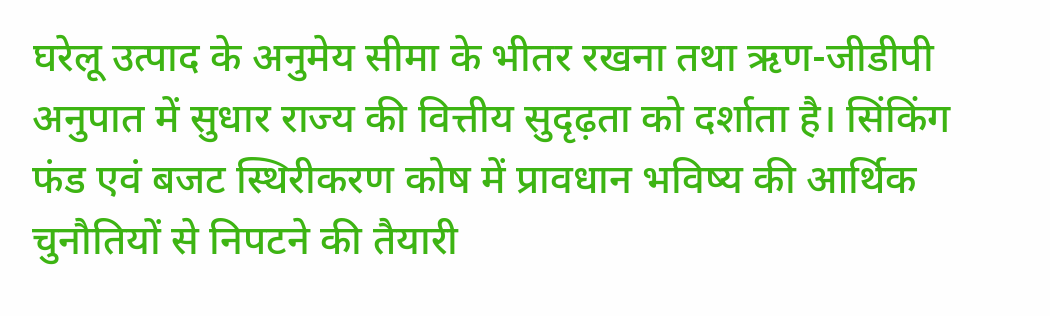घरेलू उत्पाद के अनुमेय सीमा के भीतर रखना तथा ऋण-जीडीपी अनुपात में सुधार राज्य की वित्तीय सुदृढ़ता को दर्शाता है। सिंकिंग फंड एवं बजट स्थिरीकरण कोष में प्रावधान भविष्य की आर्थिक चुनौतियों से निपटने की तैयारी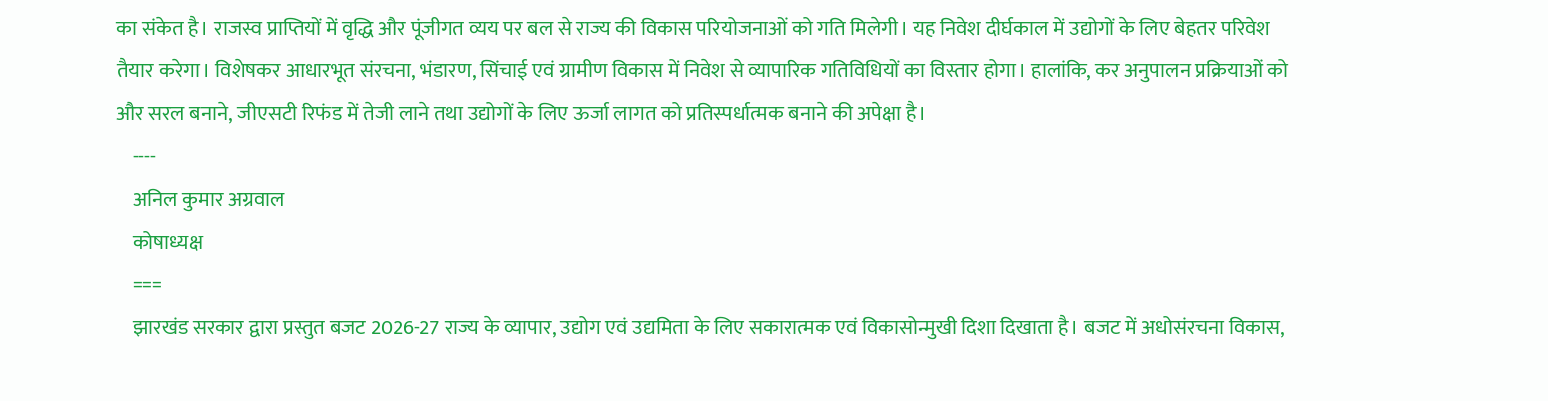का संकेत है। राजस्व प्राप्तियों में वृद्धि और पूंजीगत व्यय पर बल से राज्य की विकास परियोजनाओं को गति मिलेगी। यह निवेश दीर्घकाल में उद्योगों के लिए बेहतर परिवेश तैयार करेगा। विशेषकर आधारभूत संरचना, भंडारण, सिंचाई एवं ग्रामीण विकास में निवेश से व्यापारिक गतिविधियों का विस्तार होगा। हालांकि, कर अनुपालन प्रक्रियाओं को और सरल बनाने, जीएसटी रिफंड में तेजी लाने तथा उद्योगों के लिए ऊर्जा लागत को प्रतिस्पर्धात्मक बनाने की अपेक्षा है।
    ----
    अनिल कुमार अग्रवाल
    कोषाध्यक्ष
    ===
    झारखंड सरकार द्वारा प्रस्तुत बजट 2026-27 राज्य के व्यापार, उद्योग एवं उद्यमिता के लिए सकारात्मक एवं विकासोन्मुखी दिशा दिखाता है। बजट में अधोसंरचना विकास,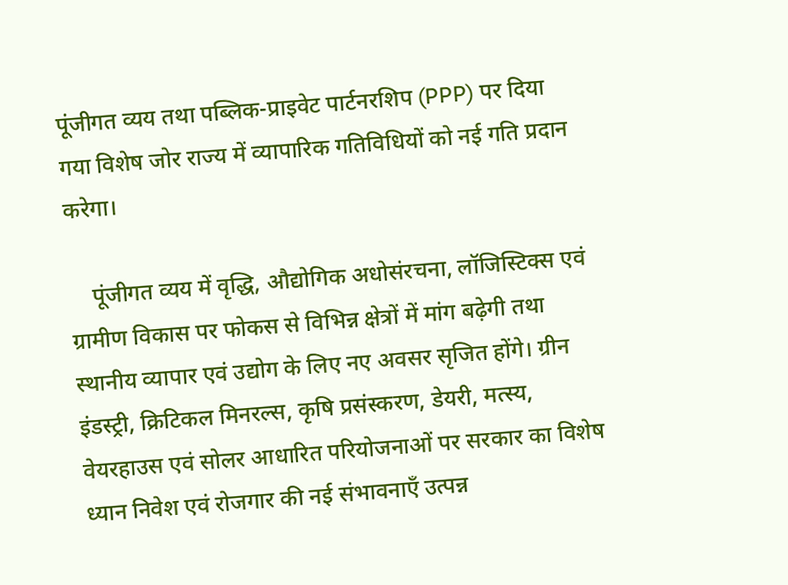पूंजीगत व्यय तथा पब्लिक-प्राइवेट पार्टनरशिप (PPP) पर दिया गया विशेष जोर राज्य में व्यापारिक गतिविधियों को नई गति प्रदान करेगा।

    पूंजीगत व्यय में वृद्धि, औद्योगिक अधोसंरचना, लॉजिस्टिक्स एवं ग्रामीण विकास पर फोकस से विभिन्न क्षेत्रों में मांग बढ़ेगी तथा स्थानीय व्यापार एवं उद्योग के लिए नए अवसर सृजित होंगे। ग्रीन इंडस्ट्री, क्रिटिकल मिनरल्स, कृषि प्रसंस्करण, डेयरी, मत्स्य, वेयरहाउस एवं सोलर आधारित परियोजनाओं पर सरकार का विशेष ध्यान निवेश एवं रोजगार की नई संभावनाएँ उत्पन्न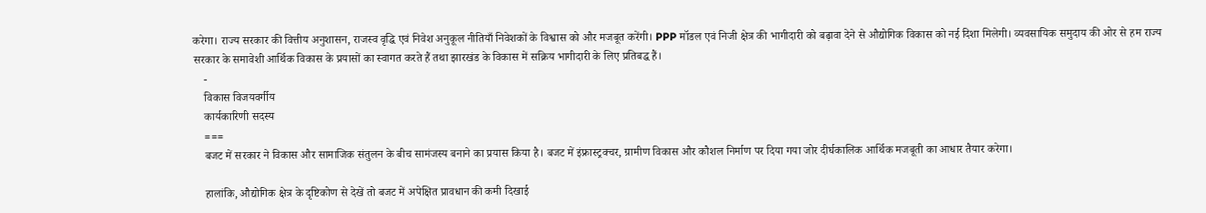करेगा। राज्य सरकार की वित्तीय अनुशासन, राजस्व वृद्धि एवं निवेश अनुकूल नीतियाँ निवेशकों के विश्वास को और मजबूत करेंगी। PPP मॉडल एवं निजी क्षेत्र की भागीदारी को बढ़ावा देने से औद्योगिक विकास को नई दिशा मिलेगी। व्यवसायिक समुदाय की ओर से हम राज्य सरकार के समावेशी आर्थिक विकास के प्रयासों का स्वागत करते हैं तथा झारखंड के विकास में सक्रिय भागीदारी के लिए प्रतिबद्ध हैं।
    -
    विकास विजयवर्गीय
    कार्यकारिणी सदस्य
    ===
    बजट में सरकार ने विकास और सामाजिक संतुलन के बीच सामंजस्य बनाने का प्रयास किया है। बजट में इंफ्रास्ट्रक्चर, ग्रामीण विकास और कौशल निर्माण पर दिया गया जोर दीर्घकालिक आर्थिक मजबूती का आधार तैयार करेगा।

    हालांकि, औद्योगिक क्षेत्र के दृष्टिकोण से देखें तो बजट में अपेक्षित प्रावधान की कमी दिखाई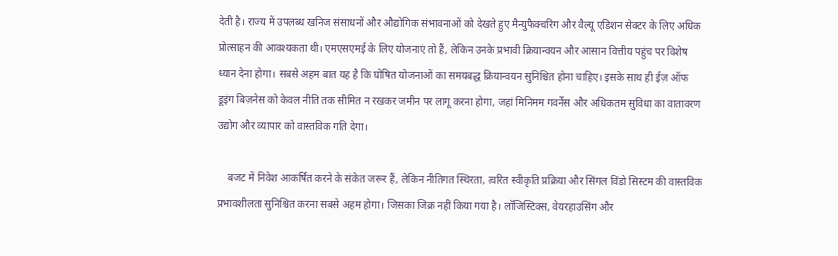देती है। राज्य में उपलब्ध खनिज संसाधनों और औद्योगिक संभावनाओं को देखते हुए मैन्युफैक्चरिंग और वैल्यू एडिशन सेक्टर के लिए अधिक प्रोत्साहन की आवश्यकता थी। एमएसएमई के लिए योजनाएं तो हैं, लेकिन उनके प्रभावी क्रियान्वयन और आसान वित्तीय पहुंच पर विशेष ध्यान देना होगा। सबसे अहम बात यह है कि घोषित योजनाओं का समयबद्ध क्रियान्वयन सुनिश्चित होना चाहिए। इसके साथ ही ईज़ ऑफ डूइंग बिज़नेस को केवल नीति तक सीमित न रखकर जमीन पर लागू करना होगा, जहां मिनिमम गवर्नेंस और अधिकतम सुविधा का वातावरण उद्योग और व्यापार को वास्तविक गति देगा।

    बजट में निवेश आकर्षित करने के संकेत जरूर हैं, लेकिन नीतिगत स्थिरता, त्वरित स्वीकृति प्रक्रिया और सिंगल विंडो सिस्टम की वास्तविक प्रभावशीलता सुनिश्चित करना सबसे अहम होगा। जिसका जिक्र नहीं किया गया है। लॉजिस्टिक्स, वेयरहाउसिंग और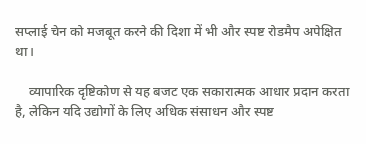सप्लाई चेन को मजबूत करने की दिशा में भी और स्पष्ट रोडमैप अपेक्षित था।

    व्यापारिक दृष्टिकोण से यह बजट एक सकारात्मक आधार प्रदान करता है, लेकिन यदि उद्योगों के लिए अधिक संसाधन और स्पष्ट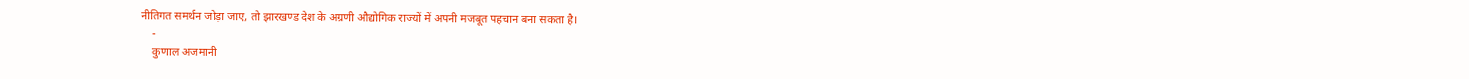नीतिगत समर्थन जोड़ा जाए, तो झारखण्ड देश के अग्रणी औद्योगिक राज्यों में अपनी मजबूत पहचान बना सकता है।
    -
    कुणाल अजमानी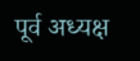पूर्व अध्यक्ष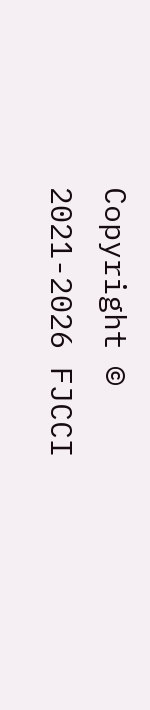Copyright © 2021-2026 FJCCI